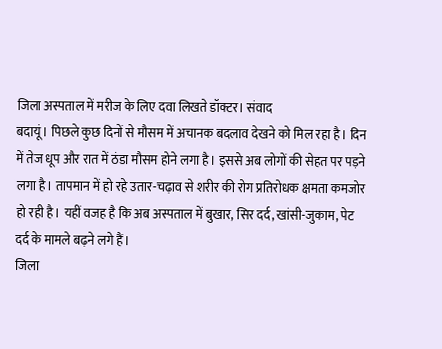जिला अस्पताल में मरीज के लिए दवा लिखते डॉक्टर। संवाद
बदायूं। पिछले कुछ दिनों से मौसम में अचानक बदलाव देखने को मिल रहा है। दिन में तेज धूप और रात में ठंडा मौसम होने लगा है। इससे अब लोगों की सेहत पर पड़ने लगा है। तापमान में हो रहे उतार-चढ़ाव से शरीर की रोग प्रतिरोधक क्षमता कमजोर हो रही है। यहीं वजह है कि अब अस्पताल में बुखार, सिर दर्द, खांसी-जुकाम, पेट दर्द के मामले बढ़ने लगे हैं।
जिला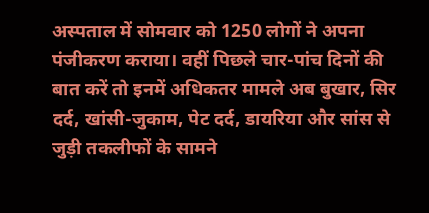अस्पताल में सोमवार को 1250 लोगों ने अपना पंजीकरण कराया। वहीं पिछले चार-पांच दिनों की बात करें तो इनमें अधिकतर मामले अब बुखार, सिर दर्द, खांसी-जुकाम, पेट दर्द, डायरिया और सांस से जुड़ी तकलीफों के सामने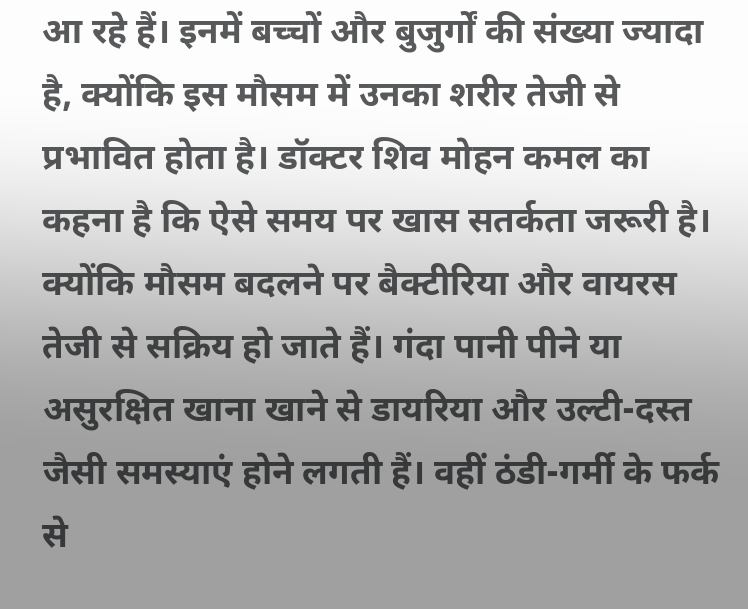आ रहे हैं। इनमें बच्चों और बुजुर्गों की संख्या ज्यादा है, क्योंकि इस मौसम में उनका शरीर तेजी से प्रभावित होता है। डॉक्टर शिव मोहन कमल का कहना है कि ऐसे समय पर खास सतर्कता जरूरी है। क्योंकि मौसम बदलने पर बैक्टीरिया और वायरस तेजी से सक्रिय हो जाते हैं। गंदा पानी पीने या असुरक्षित खाना खाने से डायरिया और उल्टी-दस्त जैसी समस्याएं होने लगती हैं। वहीं ठंडी-गर्मी के फर्क से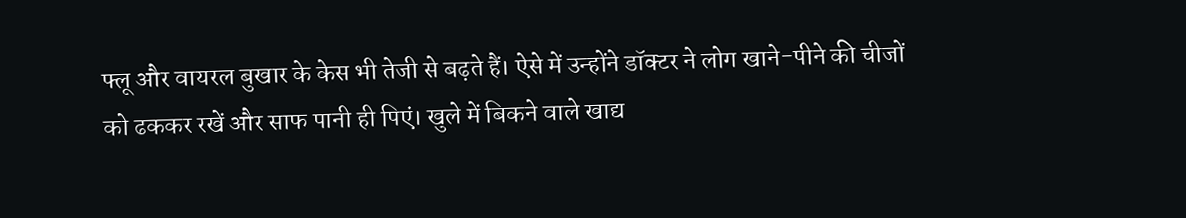फ्लू और वायरल बुखार के केस भी तेजी से बढ़ते हैं। ऐसे में उन्होंने डॉक्टर ने लोग खाने-पीने की चीजों को ढककर रखें और साफ पानी ही पिएं। खुले में बिकने वाले खाद्य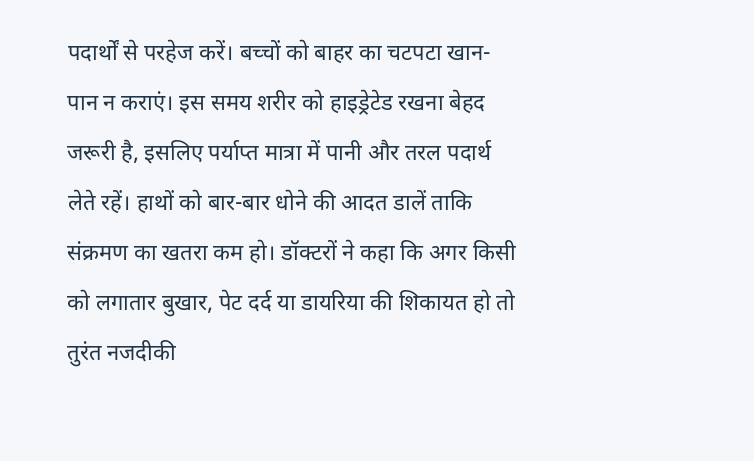पदार्थों से परहेज करें। बच्चों को बाहर का चटपटा खान-पान न कराएं। इस समय शरीर को हाइड्रेटेड रखना बेहद जरूरी है, इसलिए पर्याप्त मात्रा में पानी और तरल पदार्थ लेते रहें। हाथों को बार-बार धोने की आदत डालें ताकि संक्रमण का खतरा कम हो। डॉक्टरों ने कहा कि अगर किसी को लगातार बुखार, पेट दर्द या डायरिया की शिकायत हो तो तुरंत नजदीकी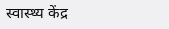स्वास्थ्य केंद्र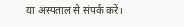या अस्पताल से संपर्क करें।